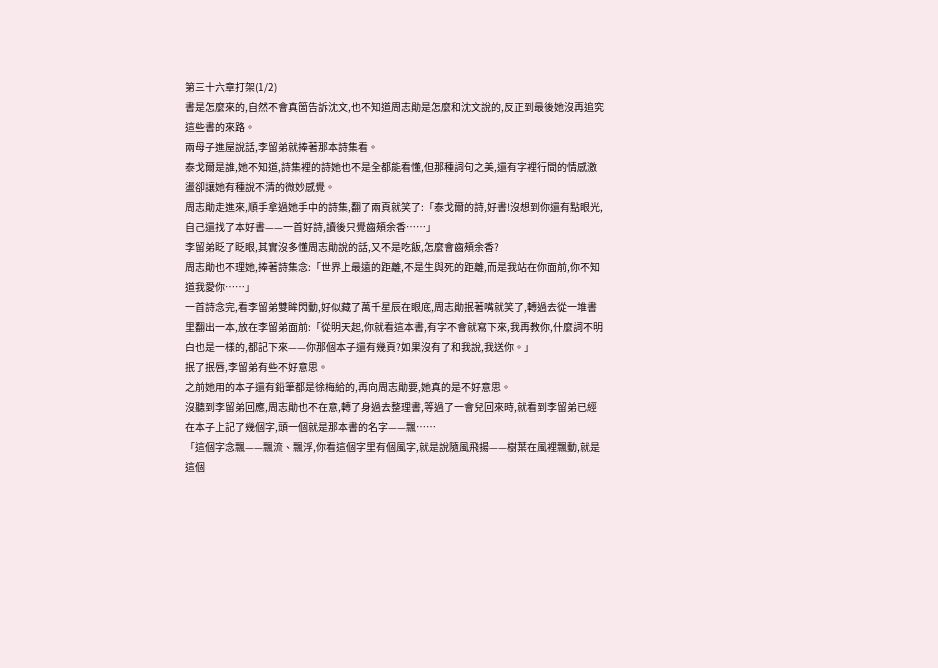第三十六章打架(1/2)
書是怎麼來的,自然不會真箇告訴沈文,也不知道周志勛是怎麼和沈文說的,反正到最後她沒再追究這些書的來路。
兩母子進屋說話,李留弟就捧著那本詩集看。
泰戈爾是誰,她不知道,詩集裡的詩她也不是全都能看懂,但那種詞句之美,還有字裡行間的情感激盪卻讓她有種說不清的微妙感覺。
周志勛走進來,順手拿過她手中的詩集,翻了兩頁就笑了:「泰戈爾的詩,好書!沒想到你還有點眼光,自己還找了本好書——一首好詩,讀後只覺齒頰余香……」
李留弟眨了眨眼,其實沒多懂周志勛說的話,又不是吃飯,怎麼會齒頰余香?
周志勛也不理她,捧著詩集念:「世界上最遠的距離,不是生與死的距離,而是我站在你面前,你不知道我愛你……」
一首詩念完,看李留弟雙眸閃動,好似藏了萬千星辰在眼底,周志勛抿著嘴就笑了,轉過去從一堆書里翻出一本,放在李留弟面前:「從明天起,你就看這本書,有字不會就寫下來,我再教你,什麼詞不明白也是一樣的,都記下來——你那個本子還有幾頁?如果沒有了和我說,我送你。」
抿了抿唇,李留弟有些不好意思。
之前她用的本子還有鉛筆都是徐梅給的,再向周志勛要,她真的是不好意思。
沒聽到李留弟回應,周志勛也不在意,轉了身過去整理書,等過了一會兒回來時,就看到李留弟已經在本子上記了幾個字,頭一個就是那本書的名字——飄……
「這個字念飄——飄流、飄浮,你看這個字里有個風字,就是說隨風飛揚——樹葉在風裡飄動,就是這個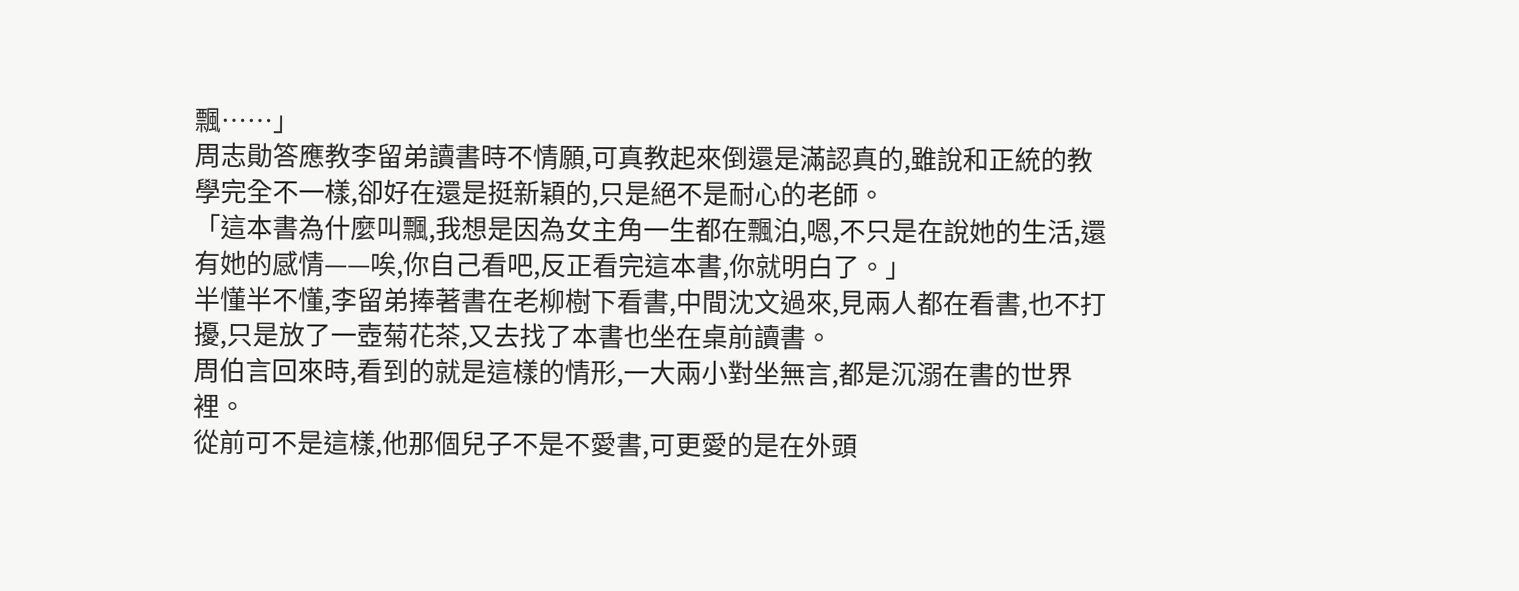飄……」
周志勛答應教李留弟讀書時不情願,可真教起來倒還是滿認真的,雖說和正統的教學完全不一樣,卻好在還是挺新穎的,只是絕不是耐心的老師。
「這本書為什麼叫飄,我想是因為女主角一生都在飄泊,嗯,不只是在說她的生活,還有她的感情——唉,你自己看吧,反正看完這本書,你就明白了。」
半懂半不懂,李留弟捧著書在老柳樹下看書,中間沈文過來,見兩人都在看書,也不打擾,只是放了一壺菊花茶,又去找了本書也坐在桌前讀書。
周伯言回來時,看到的就是這樣的情形,一大兩小對坐無言,都是沉溺在書的世界裡。
從前可不是這樣,他那個兒子不是不愛書,可更愛的是在外頭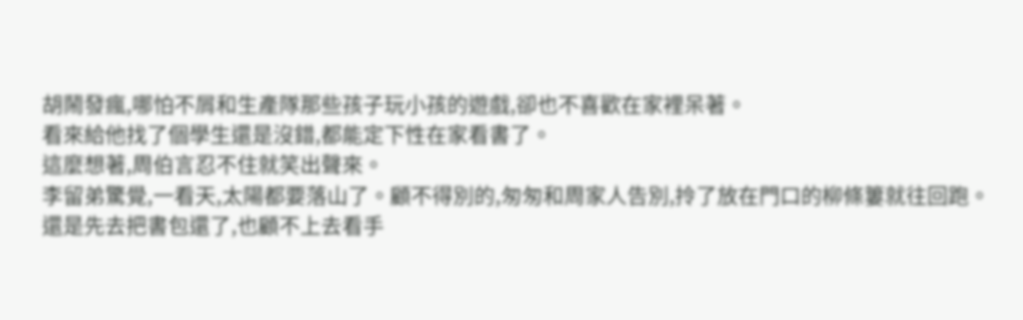胡鬧發瘋,哪怕不屑和生產隊那些孩子玩小孩的遊戲,卻也不喜歡在家裡呆著。
看來給他找了個學生還是沒錯,都能定下性在家看書了。
這麼想著,周伯言忍不住就笑出聲來。
李留弟驚覺,一看天,太陽都要落山了。顧不得別的,匆匆和周家人告別,拎了放在門口的柳條簍就往回跑。
還是先去把書包還了,也顧不上去看手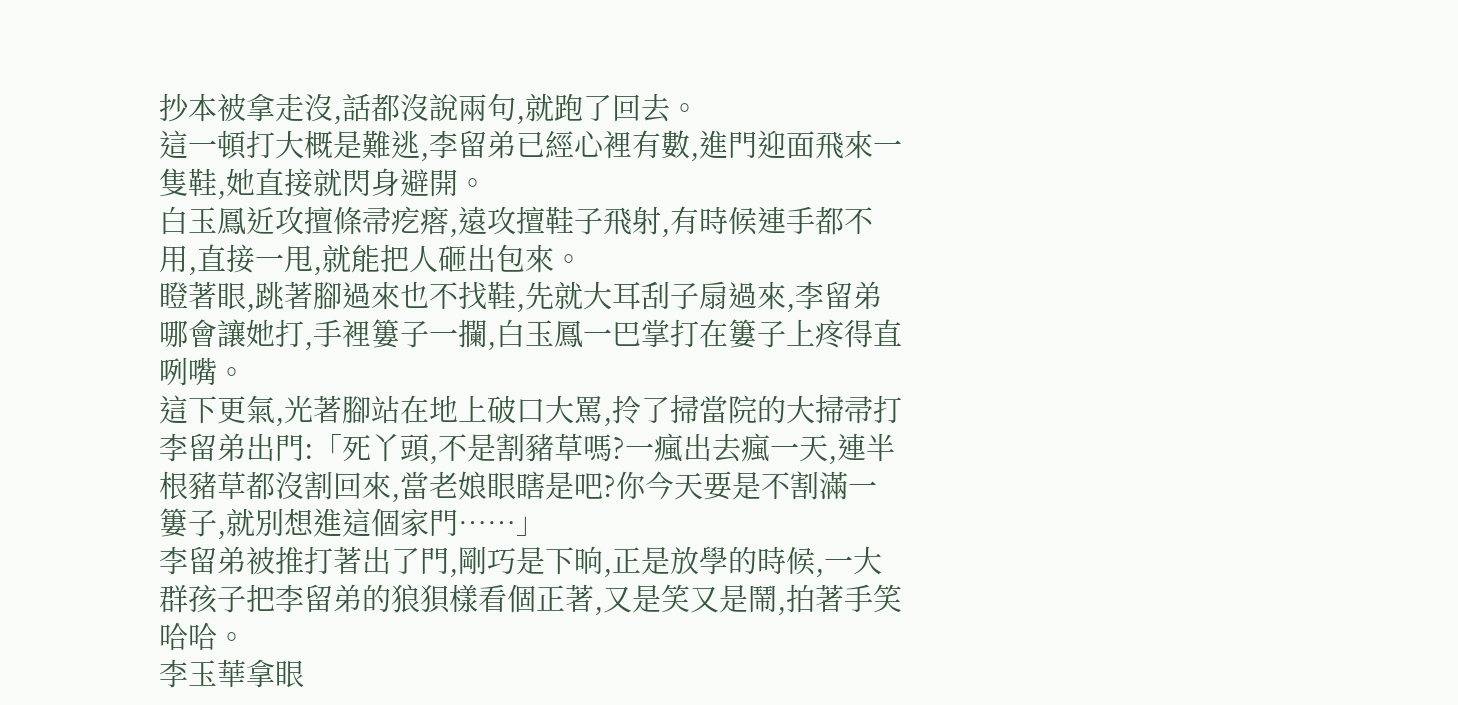抄本被拿走沒,話都沒說兩句,就跑了回去。
這一頓打大概是難逃,李留弟已經心裡有數,進門迎面飛來一隻鞋,她直接就閃身避開。
白玉鳳近攻擅條帚疙瘩,遠攻擅鞋子飛射,有時候連手都不用,直接一甩,就能把人砸出包來。
瞪著眼,跳著腳過來也不找鞋,先就大耳刮子扇過來,李留弟哪會讓她打,手裡簍子一攔,白玉鳳一巴掌打在簍子上疼得直咧嘴。
這下更氣,光著腳站在地上破口大罵,拎了掃當院的大掃帚打李留弟出門:「死丫頭,不是割豬草嗎?一瘋出去瘋一天,連半根豬草都沒割回來,當老娘眼瞎是吧?你今天要是不割滿一簍子,就別想進這個家門……」
李留弟被推打著出了門,剛巧是下晌,正是放學的時候,一大群孩子把李留弟的狼狽樣看個正著,又是笑又是鬧,拍著手笑哈哈。
李玉華拿眼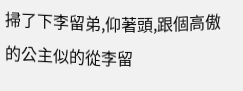掃了下李留弟,仰著頭,跟個高傲的公主似的從李留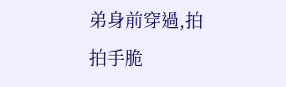弟身前穿過,拍拍手脆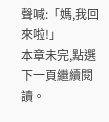聲喊:「媽,我回來啦!」
本章未完,點選下一頁繼續閱讀。